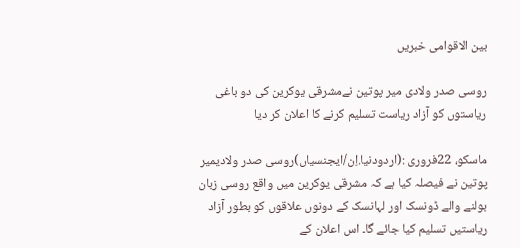بین الاقوامی خبریں

روسی صدر ولادی میر پوتین نےمشرقی یوکرین کی دو باغی ریاستوں کو آزاد ریاست تسلیم کرنے کا اعلان کر دیا

ماسکو، 22فروری :(اردودنیا.اِن/ایجنسیاں)روسی صدر ولادیمیر پوتین نے فیصلہ کیا ہے کہ مشرقی یوکرین میں واقع روسی زبان بولنے والے ڈونسک اور لہانسک کے دونوں علاقوں کو بطور آزاد ریاستیں تسلیم کیا جائے گا۔ اس اعلان کے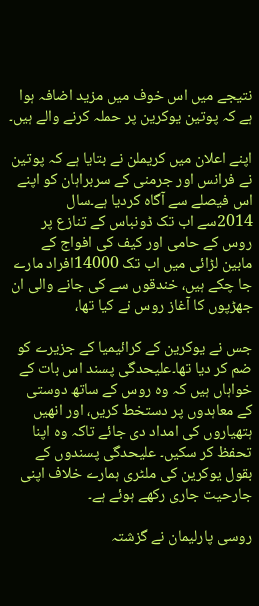نتیجے میں اس خوف میں مزید اضافہ ہوا ہے کہ پوتین یوکرین پر حملہ کرنے والے ہیں۔

اپنے اعلان میں کریملن نے بتایا ہے کہ پوتین نے فرانس اور جرمنی کے سربراہان کو اپنے اس فیصلے سے آگاہ کردیا ہے۔سال 2014سے اب تک ڈونباس کے تنازع پر روس کے حامی اور کیف کی افواج کے مابین لڑائی میں اب تک 14000افراد مارے جا چکے ہیں، خندقوں سے کی جانے والی ان جھڑپوں کا آغاز روس نے کیا تھا،

جس نے یوکرین کے کرائیمیا کے جزیرے کو ضم کر دیا تھا۔علیحدگی پسند اس بات کے خواہاں ہیں کہ وہ روس کے ساتھ دوستی کے معاہدوں پر دستخط کریں، اور انھیں ہتھیاروں کی امداد دی جائے تاکہ وہ اپنا تحفظ کر سکیں۔ علیحدگی پسندوں کے بقول یوکرین کی ملٹری ہمارے خلاف اپنی جارحیت جاری رکھے ہوئے ہے۔

روسی پارلیمان نے گزشتہ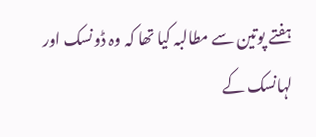ہفتے پوتین سے مطالبہ کیا تھا کہ وہ ڈونسک اور لہانسک کے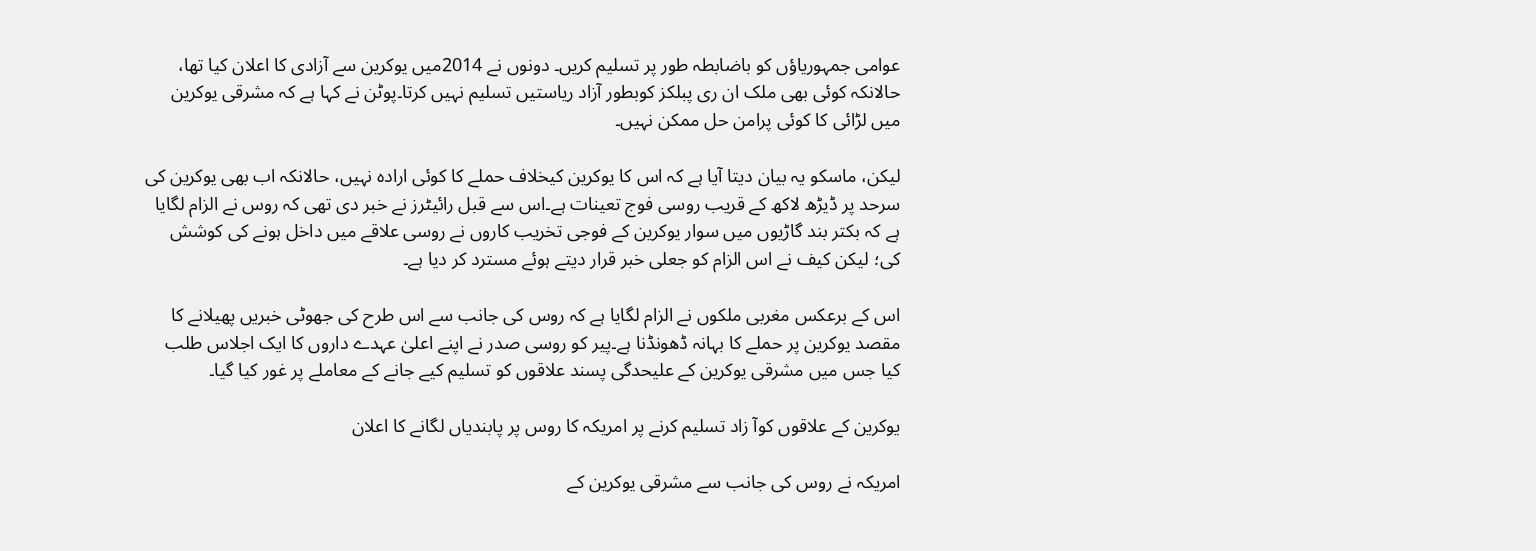عوامی جمہوریاؤں کو باضابطہ طور پر تسلیم کریں۔ دونوں نے 2014میں یوکرین سے آزادی کا اعلان کیا تھا، حالانکہ کوئی بھی ملک ان ری پبلکز کوبطور آزاد ریاستیں تسلیم نہیں کرتا۔پوٹن نے کہا ہے کہ مشرقی یوکرین میں لڑائی کا کوئی پرامن حل ممکن نہیں۔

لیکن، ماسکو یہ بیان دیتا آیا ہے کہ اس کا یوکرین کیخلاف حملے کا کوئی ارادہ نہیں، حالانکہ اب بھی یوکرین کی سرحد پر ڈیڑھ لاکھ کے قریب روسی فوج تعینات ہے۔اس سے قبل رائیٹرز نے خبر دی تھی کہ روس نے الزام لگایا ہے کہ بکتر بند گاڑیوں میں سوار یوکرین کے فوجی تخریب کاروں نے روسی علاقے میں داخل ہونے کی کوشش کی؛ لیکن کیف نے اس الزام کو جعلی خبر قرار دیتے ہوئے مسترد کر دیا ہے۔

اس کے برعکس مغربی ملکوں نے الزام لگایا ہے کہ روس کی جانب سے اس طرح کی جھوٹی خبریں پھیلانے کا مقصد یوکرین پر حملے کا بہانہ ڈھونڈنا ہے۔پیر کو روسی صدر نے اپنے اعلیٰ عہدے داروں کا ایک اجلاس طلب کیا جس میں مشرقی یوکرین کے علیحدگی پسند علاقوں کو تسلیم کیے جانے کے معاملے پر غور کیا گیا۔

یوکرین کے علاقوں کوآ زاد تسلیم کرنے پر امریکہ کا روس پر پابندیاں لگانے کا اعلان

امریکہ نے روس کی جانب سے مشرقی یوکرین کے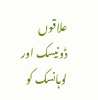علاقوں ڈونیسک اور لوہانسک کو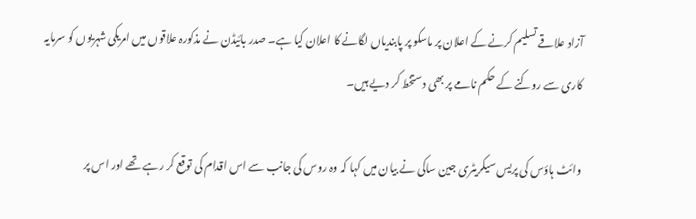آزاد علاقے تسلیم کرنے کے اعلان پر ماسکو پر پابندیاں لگانے کا اعلان کیا ہے۔ صدر بائیڈن نے مذکورہ علاقوں میں امریکی شہریوں کو سرمایہ کاری سے روکنے کے حکم نامے پر بھی دستخط کر دیے ہیں۔

وائٹ ہاؤس کی پریس سیکریٹری جین ساکی نے بیان میں کہا کہ وہ روس کی جانب سے اس اقدام کی توقع کر رہے تھے اور اس پر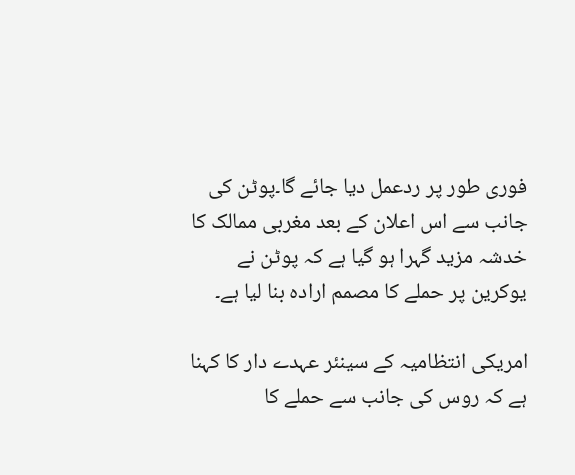فوری طور پر ردعمل دیا جائے گا۔پوٹن کی جانب سے اس اعلان کے بعد مغربی ممالک کا خدشہ مزید گہرا ہو گیا ہے کہ پوٹن نے یوکرین پر حملے کا مصمم ارادہ بنا لیا ہے۔

امریکی انتظامیہ کے سینئر عہدے دار کا کہنا ہے کہ روس کی جانب سے حملے کا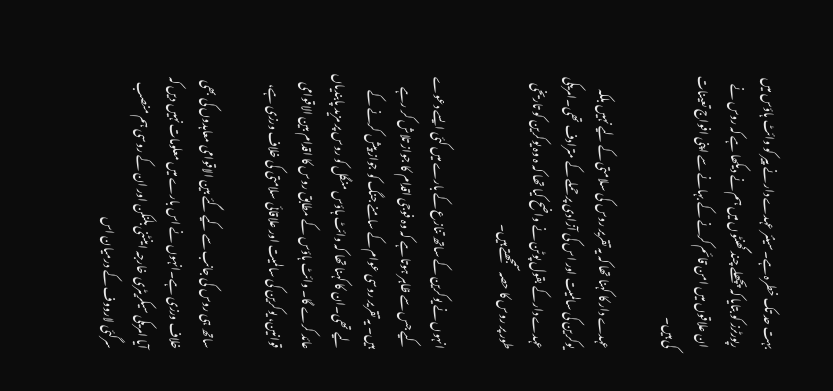بہت حد تک خطرہ ہے۔سینئر عہدے دار نے پیر کو وائٹ ہاؤس میں رپورٹرز کو بتایا کہ پچھلے چند گھنٹوں میں ہم نے دیکھا ہے کہ روس نے ان علاقوں میں امن قائم کرنے کے بہانے سے اپنی افواج تعینات کی ہیں۔

عہدے دار کا کہنا تھا کہ یہ تقریر روس کی سلامتی کے لیے نہیں بلکہ یوکرین کی سالمیت اور اس کی آزادی پر حملے کے مترادف تھی۔امریکی عہدے دار کے بقول پوٹن نے واضح کیا تھا کہ ہ وہ یوکرین کو تاریخی طور پر روس کا حصہ سمجھتے ہیں۔

انہوں نے یوکرین کے ساتھ تنازع کے بارے میں کئی ایسے دعوے کیے جس سے ظاہر ہوتا ہے کہ وہ فوجی اقدام کا جواز تلاش کر رہے ہیں۔ یہ تقریر روسی عوام کے سامنے جنگ کو جواز پیش کرنے کے لیے تھی۔ان کا کہنا تھا کہ وائٹ ہاؤس منگل کو روس پر مزید پابندیاں عائد کرے گا۔ وائٹ ہاؤس کے مطابق روس کا اقدام بین الاقوامی قوانین، یوکرین کی سالمیت اور علاقائی سلامتی کی خلاف ورزی ہے،

ساتھ ہی روس کی جانب سے کیے گئے بین الاقوامی معاہدوں کی بھی خلاف ورزی ہے۔انہوں نے اس بارے میں معلومات نہیں دیں کہ آیا امریکی سیکریٹری خارجہ اینٹنی بلنکن اور ان کے روسی ہم منصب سرگئی لارووف کے درمیان اس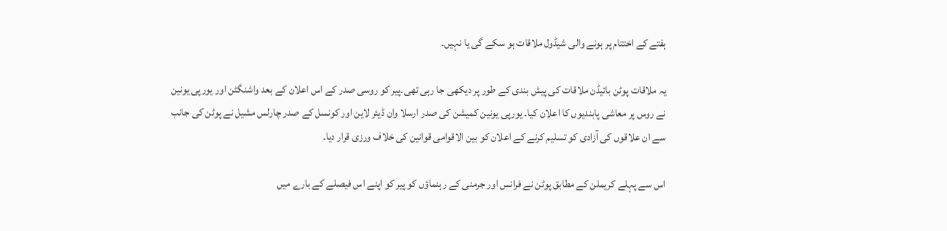ہفتے کے اختتام پر ہونے والی شیڈول ملاقات ہو سکے گی یا نہیں۔

یہ ملاقات پوٹن بائیڈن ملاقات کی پیش بندی کے طور پر دیکھی جا رہی تھی۔پیر کو روسی صدر کے اس اعلان کے بعد واشنگٹن اور یورپی یونین نے روس پر معاشی پابندیوں کا اعلان کیا۔ یورپی یونین کمیشن کی صدر ارسلا وان ڈیئر لاین اور کونسل کے صدر چارلس مشیل نے پوٹن کی جانب سے ان علاقوں کی آزادی کو تسلیم کرنے کے اعلان کو بین الاقوامی قوانین کی خلاف ورزی قرار دیا۔

اس سے پہلے کریملن کے مطابق پوٹن نے فرانس اور جرمنی کے رہنماؤں کو پیر کو اپنے اس فیصلے کے بارے میں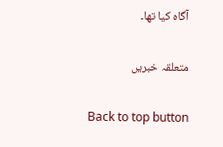آگاہ کیا تھا۔

متعلقہ خبریں

Back to top button